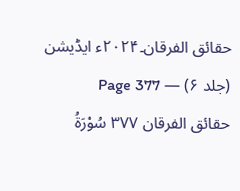حقائق الفرقان۔۲۰۲۴ء ایڈیشن (جلد ۶) — Page 377
حقائق الفرقان ۳۷۷ سُوْرَةُ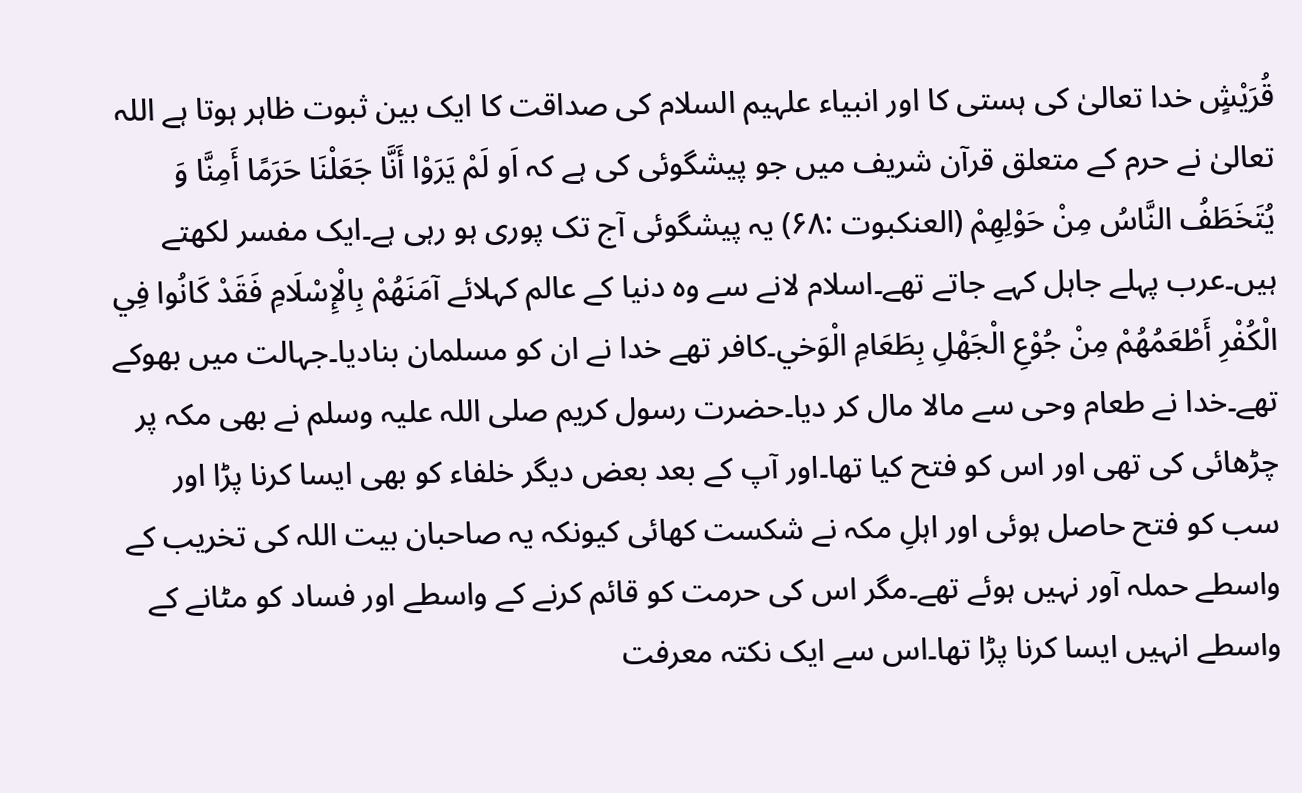قُرَيْشٍ خدا تعالیٰ کی ہستی کا اور انبیاء علہیم السلام کی صداقت کا ایک بین ثبوت ظاہر ہوتا ہے اللہ تعالیٰ نے حرم کے متعلق قرآن شریف میں جو پیشگوئی کی ہے کہ اَو لَمْ يَرَوْا أَنَّا جَعَلْنَا حَرَمًا أَمِنَّا وَ يُتَخَطَفُ النَّاسُ مِنْ حَوْلِهِمْ (العنکبوت :۶۸) یہ پیشگوئی آج تک پوری ہو رہی ہے۔ایک مفسر لکھتے ہیں۔عرب پہلے جاہل کہے جاتے تھے۔اسلام لانے سے وہ دنیا کے عالم کہلائے آمَنَهُمْ بِالْإِسْلَامِ فَقَدْ كَانُوا فِي الْكُفْرِ أَطْعَمُهُمْ مِنْ جُوْعِ الْجَهْلِ بِطَعَامِ الْوَخي۔کافر تھے خدا نے ان کو مسلمان بنادیا۔جہالت میں بھوکے تھے۔خدا نے طعام وحی سے مالا مال کر دیا۔حضرت رسول کریم صلی اللہ علیہ وسلم نے بھی مکہ پر چڑھائی کی تھی اور اس کو فتح کیا تھا۔اور آپ کے بعد بعض دیگر خلفاء کو بھی ایسا کرنا پڑا اور سب کو فتح حاصل ہوئی اور اہلِ مکہ نے شکست کھائی کیونکہ یہ صاحبان بیت اللہ کی تخریب کے واسطے حملہ آور نہیں ہوئے تھے۔مگر اس کی حرمت کو قائم کرنے کے واسطے اور فساد کو مٹانے کے واسطے انہیں ایسا کرنا پڑا تھا۔اس سے ایک نکتہ معرفت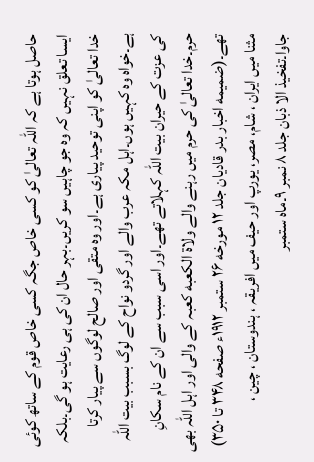حاصل ہوتا ہے کہ اللہ تعالیٰ کو کسی خاص جگہ کسی خاص قوم کے ساتھ کوئی ایسا تعلق نہیں کہ وہ جو چاہیں سو کریں۔بہر حال ان کی ہی رعایت ہو گی۔بلکہ خدا تعالیٰ کو اپنی توحید پیاری ہے۔اور وہ متقی اور صالح لوگوں سے پیار کرتا ہے۔خواہ وہ کہیں ہوں۔اہل مکہ عرب والے اور گردو نواح کے لوگ بسبب بیت اللہ کی عزت کے حیران بیت اللہ کہلاتے تھے۔اور اسی سبب سے ان کے نام سکانِ حرم۔خدا تعالیٰ کی حرم میں رہنے والے ولاة الكعبه کعبہ کے والی اور اہل اللہ بھی تھے۔(ضمیمه اخبار بدر قادیان جلد ۱۲ مورخه ۲۶ ستمبر ۱۹۱۲ء صفحه ۳۴۸ تا ۳۵۰) مثنا میں ایران ، شام، مصر، یورپ اور حیف میں افریقہ ، ہندوستان ، چین ، جاوا۔تفخیذ الا ذبان جلد ۸ نمبر ۹۔ماہ ستمبر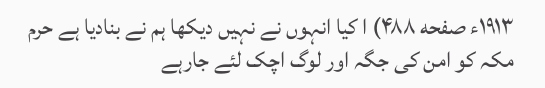۱۹۱۳ء صفحه ۴۸۸) ا کیا انہوں نے نہیں دیکھا ہم نے بنادیا ہے حرم مکہ کو امن کی جگہ اور لوگ اچک لئے جارہے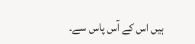ہیں اس کے آس پاس سے۔